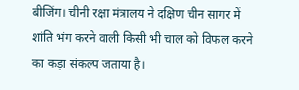बीजिंग। चीनी रक्षा मंत्रालय ने दक्षिण चीन सागर में शांति भंग करने वाली किसी भी चाल को विफल करने का कड़ा संकल्प जताया है।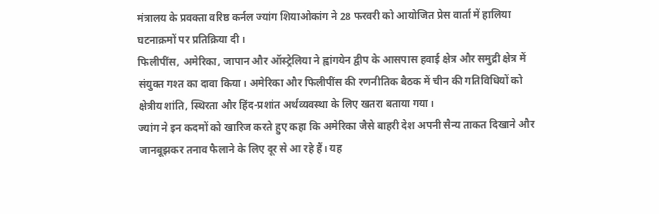मंत्रालय के प्रवक्ता वरिष्ठ कर्नल ज्यांग शियाओकांग ने 28 फरवरी को आयोजित प्रेस वार्ता में हालिया घटनाक्रमों पर प्रतिक्रिया दी।
फिलीपींस, अमेरिका, जापान और ऑस्ट्रेलिया ने ह्वांगयेन द्वीप के आसपास हवाई क्षेत्र और समुद्री क्षेत्र में संयुक्त गश्त का दावा किया। अमेरिका और फिलीपींस की रणनीतिक बैठक में चीन की गतिविधियों को क्षेत्रीय शांति, स्थिरता और हिंद-प्रशांत अर्थव्यवस्था के लिए खतरा बताया गया।
ज्यांग ने इन कदमों को खारिज करते हुए कहा कि अमेरिका जैसे बाहरी देश अपनी सैन्य ताकत दिखाने और जानबूझकर तनाव फैलाने के लिए दूर से आ रहे हैं। यह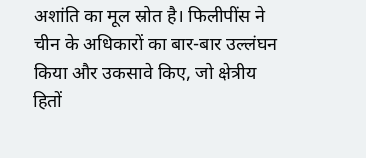अशांति का मूल स्रोत है। फिलीपींस ने चीन के अधिकारों का बार-बार उल्लंघन किया और उकसावे किए, जो क्षेत्रीय हितों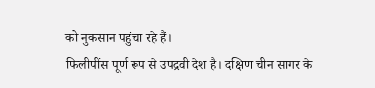को नुकसान पहुंचा रहे हैं।
फिलीपींस पूर्ण रूप से उपद्रवी देश है। दक्षिण चीन सागर के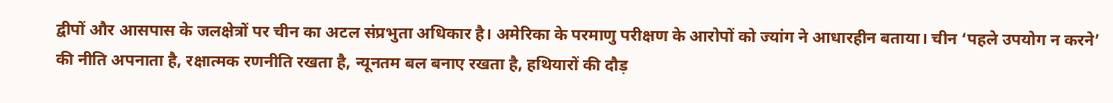द्वीपों और आसपास के जलक्षेत्रों पर चीन का अटल संप्रभुता अधिकार है। अमेरिका के परमाणु परीक्षण के आरोपों को ज्यांग ने आधारहीन बताया। चीन ‘पहले उपयोग न करने’ की नीति अपनाता है, रक्षात्मक रणनीति रखता है, न्यूनतम बल बनाए रखता है, हथियारों की दौड़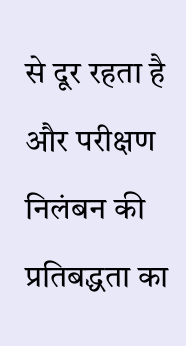से दूर रहता है और परीक्षण निलंबन की प्रतिबद्धता का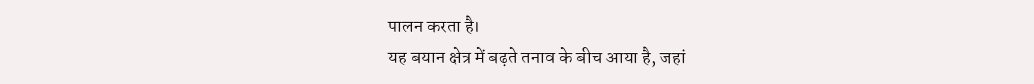पालन करता है।
यह बयान क्षेत्र में बढ़ते तनाव के बीच आया है, जहां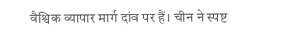वैश्विक व्यापार मार्ग दांव पर हैं। चीन ने स्पष्ट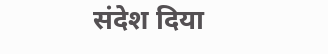संदेश दिया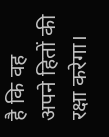है कि वह अपने हितों की रक्षा करेगा।